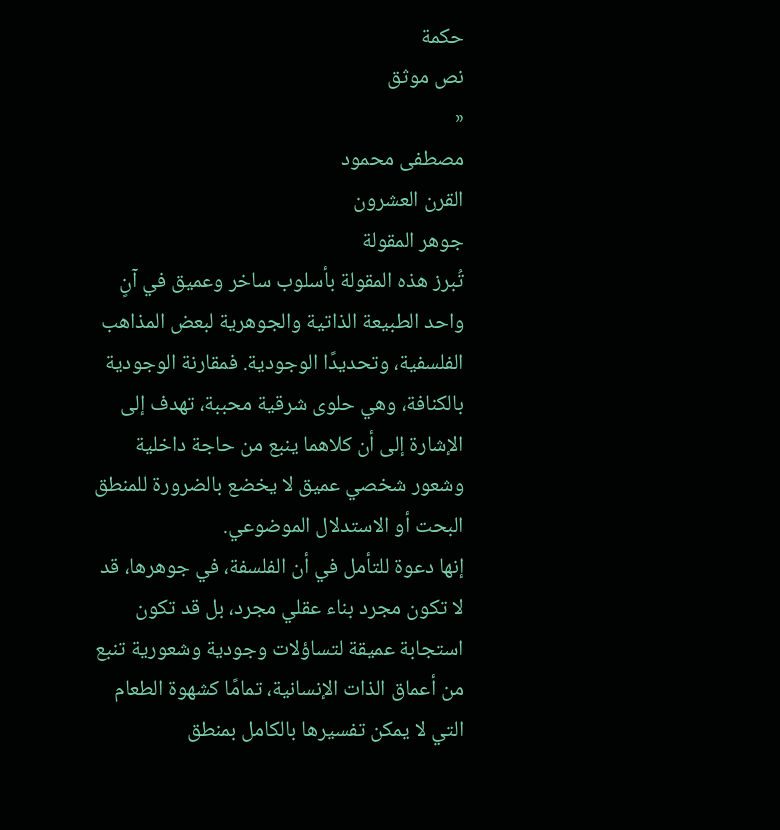حكمة
نص موثق
«
مصطفى محمود
القرن العشرون
جوهر المقولة
تُبرز هذه المقولة بأسلوب ساخر وعميق في آنٍ واحد الطبيعة الذاتية والجوهرية لبعض المذاهب الفلسفية، وتحديدًا الوجودية. فمقارنة الوجودية بالكنافة، وهي حلوى شرقية محببة، تهدف إلى الإشارة إلى أن كلاهما ينبع من حاجة داخلية وشعور شخصي عميق لا يخضع بالضرورة للمنطق البحت أو الاستدلال الموضوعي.
إنها دعوة للتأمل في أن الفلسفة، في جوهرها، قد لا تكون مجرد بناء عقلي مجرد، بل قد تكون استجابة عميقة لتساؤلات وجودية وشعورية تنبع من أعماق الذات الإنسانية، تمامًا كشهوة الطعام التي لا يمكن تفسيرها بالكامل بمنطق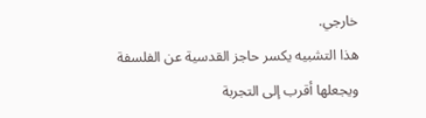خارجي.
هذا التشبيه يكسر حاجز القدسية عن الفلسفة ويجعلها أقرب إلى التجربة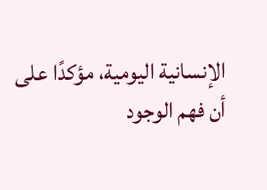الإنسانية اليومية، مؤكدًا على أن فهم الوجود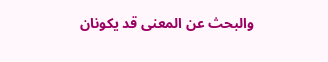والبحث عن المعنى قد يكونان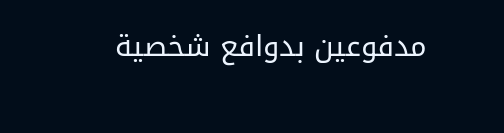مدفوعين بدوافع شخصية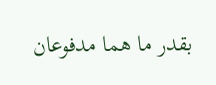بقدر ما هما مدفوعان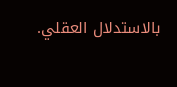بالاستدلال العقلي.